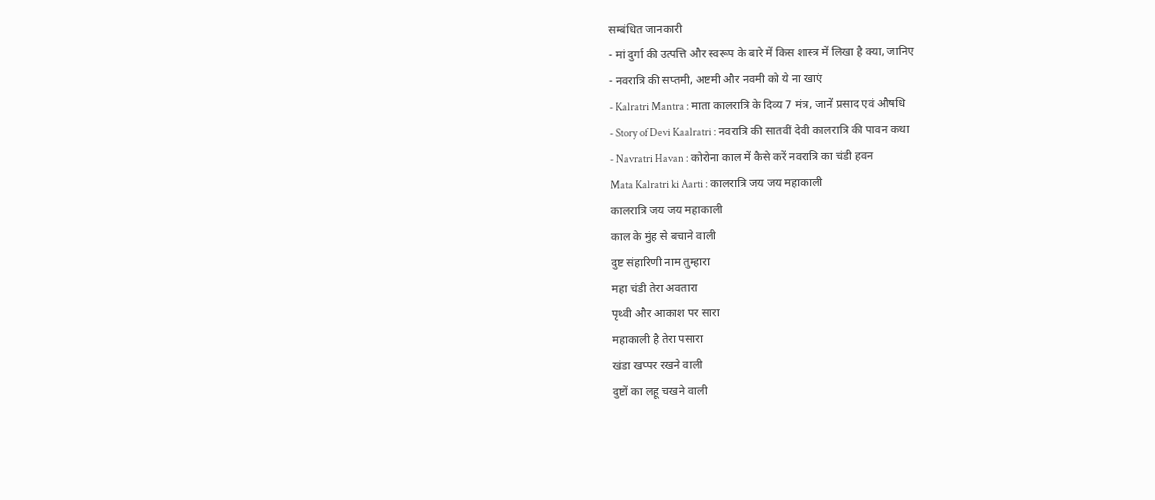सम्बंधित जानकारी
- मां दुर्गा की उत्पत्ति और स्वरूप के बारे में किस शास्त्र में लिखा है क्या, जानिए
- नवरात्रि की सप्तमी, अष्टमी और नवमी को ये ना खाएं
- Kalratri Mantra : माता कालरात्रि के दिव्य 7 मंत्र, जानें प्रसाद एवं औषधि
- Story of Devi Kaalratri : नवरात्रि की सातवीं देवी कालरात्रि की पावन कथा
- Navratri Havan : कोरोना काल में कैसे करें नवरात्रि का चंडी हवन
Mata Kalratri ki Aarti : कालरात्रि जय जय महाकाली
कालरात्रि जय जय महाकाली
काल के मुंह से बचाने वाली
दुष्ट संहारिणी नाम तुम्हारा
महा चंडी तेरा अवतारा
पृथ्वी और आकाश पर सारा
महाकाली है तेरा पसारा
खंडा खप्पर रखने वाली
दुष्टों का लहू चखने वाली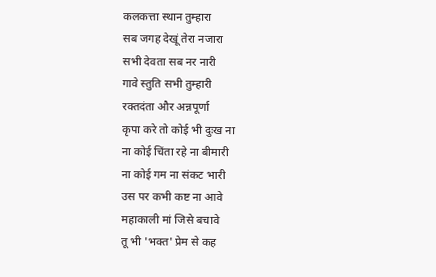कलकत्ता स्थान तुम्हारा
सब जगह देखूं तेरा नजारा
सभी देवता सब नर नारी
गावे स्तुति सभी तुम्हारी
रक्तदंता और अन्नपूर्णा
कृपा करे तो कोई भी दुःख ना
ना कोई चिंता रहे ना बीमारी
ना कोई गम ना संकट भारी
उस पर कभी कष्ट ना आवे
महाकाली मां जिसे बचावे
तू भी 'भक्त' प्रेम से कह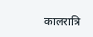कालरात्रि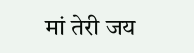मां तेरी जय